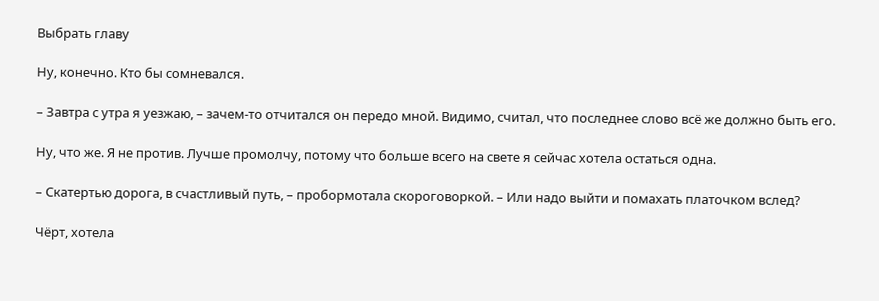Выбрать главу

Ну, конечно. Кто бы сомневался.

– Завтра с утра я уезжаю, – зачем-то отчитался он передо мной. Видимо, считал, что последнее слово всё же должно быть его.

Ну, что же. Я не против. Лучше промолчу, потому что больше всего на свете я сейчас хотела остаться одна.

– Скатертью дорога, в счастливый путь, – пробормотала скороговоркой. – Или надо выйти и помахать платочком вслед?

Чёрт, хотела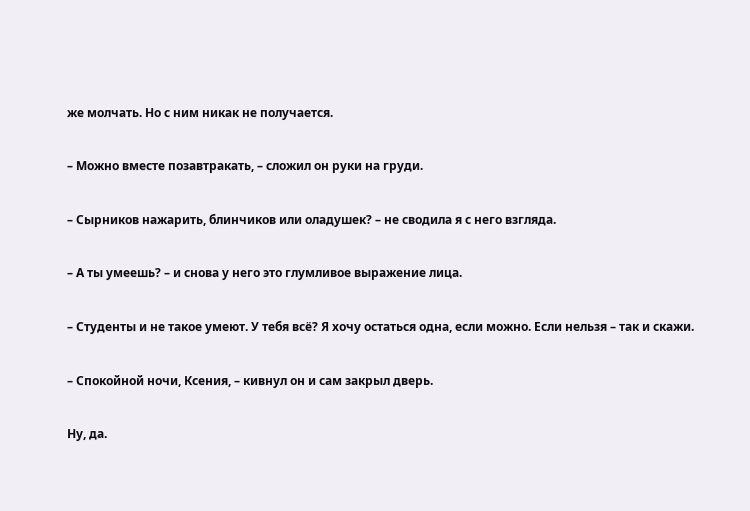же молчать. Но с ним никак не получается.

– Можно вместе позавтракать, – сложил он руки на груди.

– Сырников нажарить, блинчиков или оладушек? – не сводила я с него взгляда.

– А ты умеешь? – и снова у него это глумливое выражение лица.

– Студенты и не такое умеют. У тебя всё? Я хочу остаться одна, если можно. Если нельзя – так и скажи.

– Спокойной ночи, Ксения, – кивнул он и сам закрыл дверь.

Ну, да.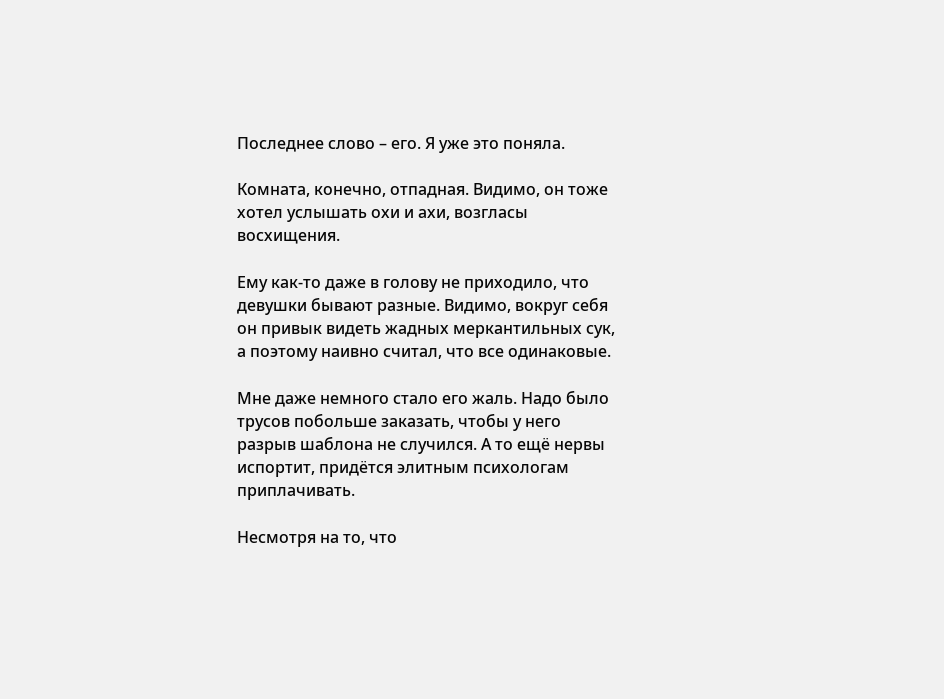Последнее слово – его. Я уже это поняла.

Комната, конечно, отпадная. Видимо, он тоже хотел услышать охи и ахи, возгласы восхищения.

Ему как-то даже в голову не приходило, что девушки бывают разные. Видимо, вокруг себя он привык видеть жадных меркантильных сук, а поэтому наивно считал, что все одинаковые.

Мне даже немного стало его жаль. Надо было трусов побольше заказать, чтобы у него разрыв шаблона не случился. А то ещё нервы испортит, придётся элитным психологам приплачивать.

Несмотря на то, что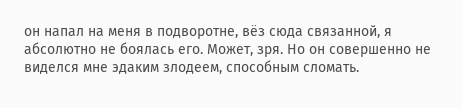он напал на меня в подворотне, вёз сюда связанной, я абсолютно не боялась его. Может, зря. Но он совершенно не виделся мне эдаким злодеем, способным сломать.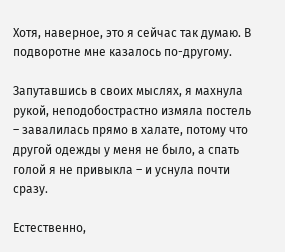Хотя, наверное, это я сейчас так думаю. В подворотне мне казалось по-другому.

Запутавшись в своих мыслях, я махнула рукой, неподобострастно измяла постель – завалилась прямо в халате, потому что другой одежды у меня не было, а спать голой я не привыкла – и уснула почти сразу.

Естественно,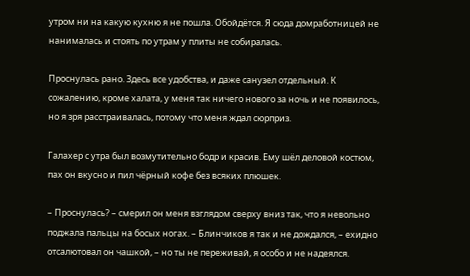утром ни на какую кухню я не пошла. Обойдётся. Я сюда домработницей не нанималась и стоять по утрам у плиты не собиралась.

Проснулась рано. Здесь все удобства, и даже санузел отдельный. К сожалению, кроме халата, у меня так ничего нового за ночь и не появилось, но я зря расстраивалась, потому что меня ждал сюрприз.

Галахер с утра был возмутительно бодр и красив. Ему шёл деловой костюм, пах он вкусно и пил чёрный кофе без всяких плюшек.

– Проснулась? – смерил он меня взглядом сверху вниз так, что я невольно поджала пальцы на босых ногах. – Блинчиков я так и не дождался, – ехидно отсалютовал он чашкой, – но ты не переживай, я особо и не надеялся.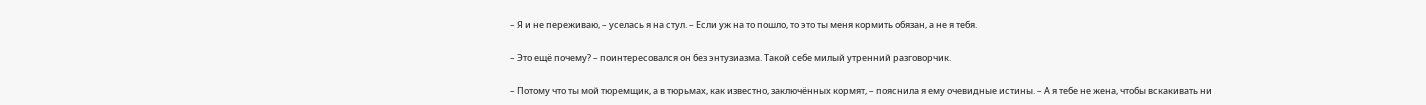– Я и не переживаю, – уселась я на стул. – Если уж на то пошло, то это ты меня кормить обязан, а не я тебя.

– Это ещё почему? – поинтересовался он без энтузиазма. Такой себе милый утренний разговорчик.

– Потому что ты мой тюремщик, а в тюрьмах, как известно, заключённых кормят, – пояснила я ему очевидные истины. – А я тебе не жена, чтобы вскакивать ни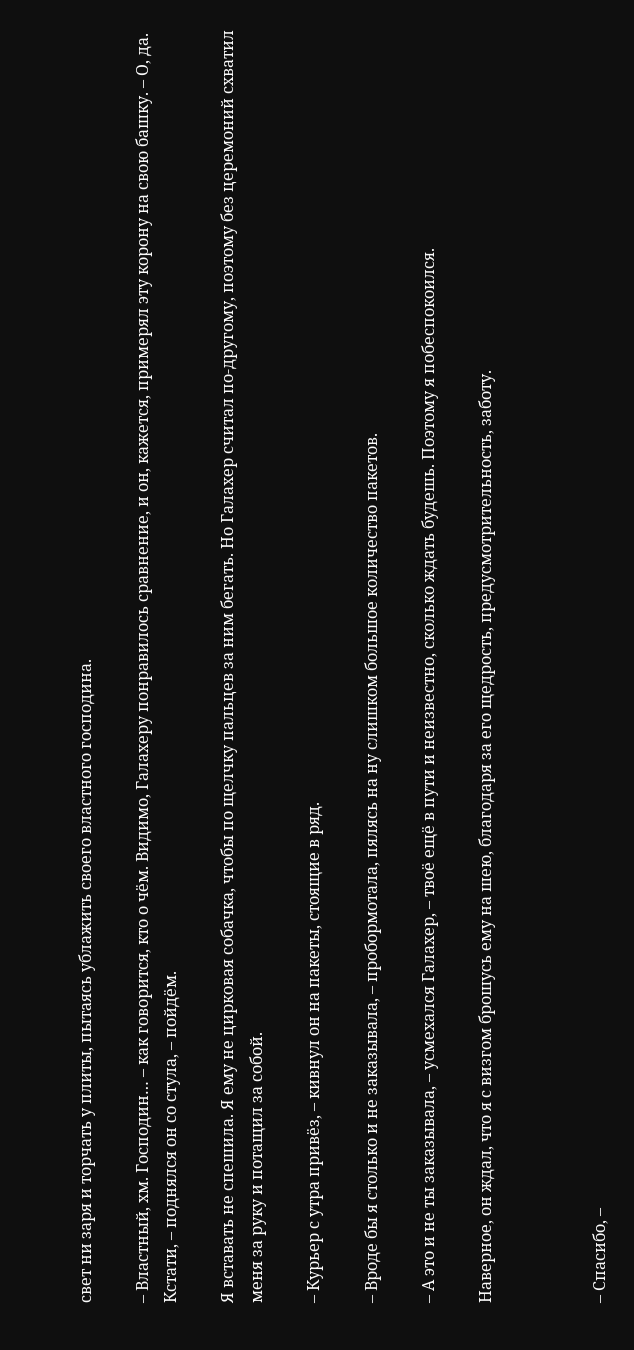свет ни заря и торчать у плиты, пытаясь ублажить своего властного господина.

– Властный, хм. Господин… – как говорится, кто о чём. Видимо, Галахеру понравилось сравнение, и он, кажется, примерял эту корону на свою башку. – О, да. Кстати, – поднялся он со стула, – пойдём.

Я вставать не спешила. Я ему не цирковая собачка, чтобы по щелчку пальцев за ним бегать. Но Галахер считал по-другому, поэтому без церемоний схватил меня за руку и потащил за собой.

– Курьер с утра привёз, – кивнул он на пакеты, стоящие в ряд.

– Вроде бы я столько и не заказывала, – пробормотала, пялясь на ну слишком большое количество пакетов.

– А это и не ты заказывала, – усмехался Галахер, – твоё ещё в пути и неизвестно, сколько ждать будешь. Поэтому я побеспокоился.

Наверное, он ждал, что я с визгом брошусь ему на шею, благодаря за его щедрость, предусмотрительность, заботу.



– Спасибо, –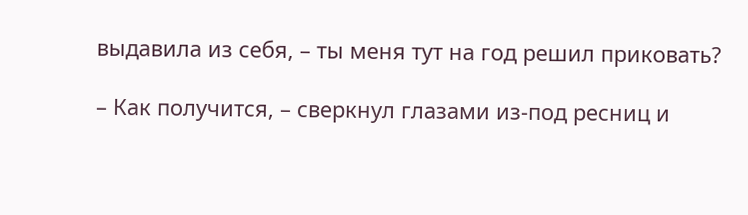выдавила из себя, – ты меня тут на год решил приковать?

– Как получится, – сверкнул глазами из-под ресниц и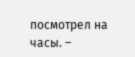посмотрел на часы. –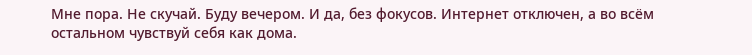Мне пора. Не скучай. Буду вечером. И да, без фокусов. Интернет отключен, а во всём остальном чувствуй себя как дома.